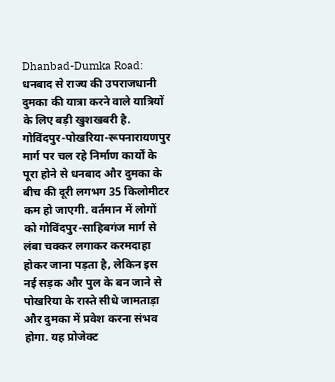Dhanbad-Dumka Road: धनबाद से राज्य की उपराजधानी दुमका की यात्रा करने वाले यात्रियों के लिए बड़ी खुशखबरी है. गोविंदपुर-पोखरिया-रूपनारायणपुर मार्ग पर चल रहे निर्माण कार्यों के पूरा होने से धनबाद और दुमका के बीच की दूरी लगभग 35 किलोमीटर कम हो जाएगी. वर्तमान में लोगों को गोविंदपुर-साहिबगंज मार्ग से लंबा चक्कर लगाकर करमदाहा होकर जाना पड़ता है, लेकिन इस नई सड़क और पुल के बन जाने से पोखरिया के रास्ते सीधे जामताड़ा और दुमका में प्रवेश करना संभव होगा. यह प्रोजेक्ट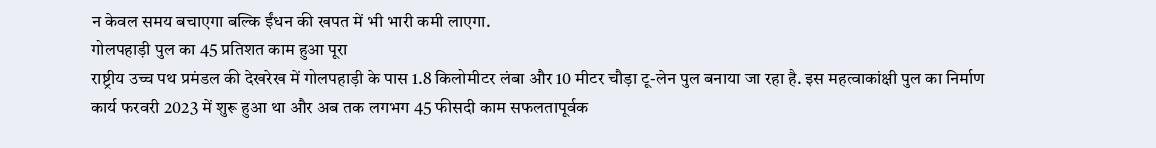न केवल समय बचाएगा बल्कि ईंधन की खपत में भी भारी कमी लाएगा.
गोलपहाड़ी पुल का 45 प्रतिशत काम हुआ पूरा
राष्ट्रीय उच्च पथ प्रमंडल की देखरेख में गोलपहाड़ी के पास 1.8 किलोमीटर लंबा और 10 मीटर चौड़ा टू-लेन पुल बनाया जा रहा है. इस महत्वाकांक्षी पुल का निर्माण कार्य फरवरी 2023 में शुरू हुआ था और अब तक लगभग 45 फीसदी काम सफलतापूर्वक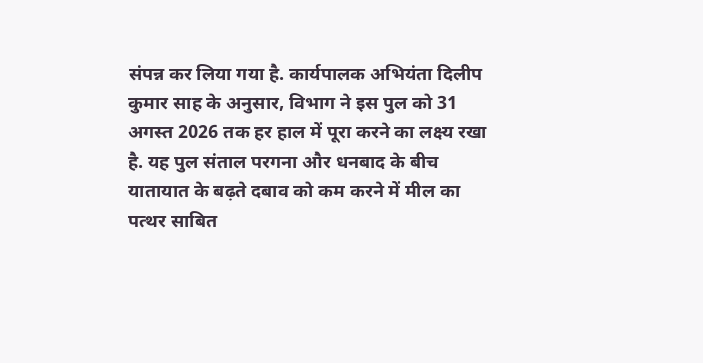संपन्न कर लिया गया है. कार्यपालक अभियंता दिलीप कुमार साह के अनुसार, विभाग ने इस पुल को 31 अगस्त 2026 तक हर हाल में पूरा करने का लक्ष्य रखा है. यह पुल संताल परगना और धनबाद के बीच यातायात के बढ़ते दबाव को कम करने में मील का पत्थर साबित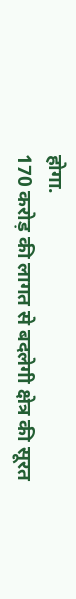होगा.
170 करोड़ की लागत से बदलेगी क्षेत्र की सूरत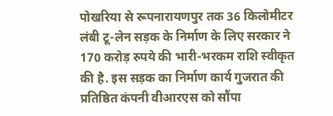पोखरिया से रूपनारायणपुर तक 36 किलोमीटर लंबी टू-लेन सड़क के निर्माण के लिए सरकार ने 170 करोड़ रुपये की भारी-भरकम राशि स्वीकृत की है. इस सड़क का निर्माण कार्य गुजरात की प्रतिष्ठित कंपनी वीआरएस को सौंपा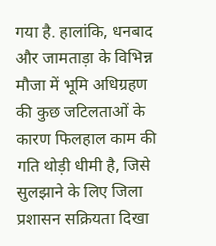गया है. हालांकि, धनबाद और जामताड़ा के विभिन्न मौजा में भूमि अधिग्रहण की कुछ जटिलताओं के कारण फिलहाल काम की गति थोड़ी धीमी है, जिसे सुलझाने के लिए जिला प्रशासन सक्रियता दिखा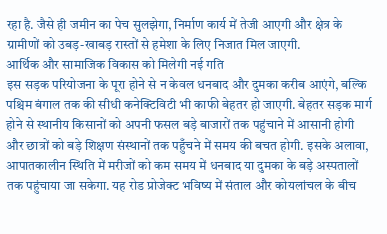रहा है. जैसे ही जमीन का पेच सुलझेगा, निर्माण कार्य में तेजी आएगी और क्षेत्र के ग्रामीणों को उबड़-खाबड़ रास्तों से हमेशा के लिए निजात मिल जाएगी.
आर्थिक और सामाजिक विकास को मिलेगी नई गति
इस सड़क परियोजना के पूरा होने से न केवल धनबाद और दुमका करीब आएंगे, बल्कि पश्चिम बंगाल तक की सीधी कनेक्टिविटी भी काफी बेहतर हो जाएगी. बेहतर सड़क मार्ग होने से स्थानीय किसानों को अपनी फसल बड़े बाजारों तक पहुंचाने में आसानी होगी और छात्रों को बड़े शिक्षण संस्थानों तक पहुँचने में समय की बचत होगी. इसके अलावा, आपातकालीन स्थिति में मरीजों को कम समय में धनबाद या दुमका के बड़े अस्पतालों तक पहुंचाया जा सकेगा. यह रोड प्रोजेक्ट भविष्य में संताल और कोयलांचल के बीच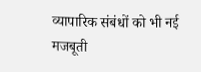व्यापारिक संबंधों को भी नई मजबूती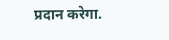प्रदान करेगा.